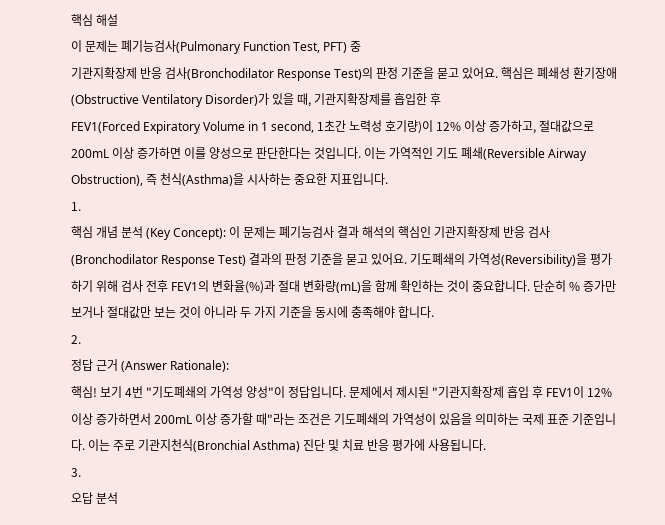핵심 해설
이 문제는 폐기능검사(Pulmonary Function Test, PFT) 중
기관지확장제 반응 검사(Bronchodilator Response Test)의 판정 기준을 묻고 있어요. 핵심은 폐쇄성 환기장애(Obstructive Ventilatory Disorder)가 있을 때, 기관지확장제를 흡입한 후
FEV1(Forced Expiratory Volume in 1 second, 1초간 노력성 호기량)이 12% 이상 증가하고, 절대값으로 200mL 이상 증가하면 이를 양성으로 판단한다는 것입니다. 이는 가역적인 기도 폐쇄(Reversible Airway Obstruction), 즉 천식(Asthma)을 시사하는 중요한 지표입니다.
1.
핵심 개념 분석 (Key Concept): 이 문제는 폐기능검사 결과 해석의 핵심인 기관지확장제 반응 검사(Bronchodilator Response Test) 결과의 판정 기준을 묻고 있어요. 기도폐쇄의 가역성(Reversibility)을 평가하기 위해 검사 전후 FEV1의 변화율(%)과 절대 변화량(mL)을 함께 확인하는 것이 중요합니다. 단순히 % 증가만 보거나 절대값만 보는 것이 아니라 두 가지 기준을 동시에 충족해야 합니다.
2.
정답 근거 (Answer Rationale):
핵심! 보기 4번 "기도폐쇄의 가역성 양성"이 정답입니다. 문제에서 제시된 "기관지확장제 흡입 후 FEV1이 12% 이상 증가하면서 200mL 이상 증가할 때"라는 조건은 기도폐쇄의 가역성이 있음을 의미하는 국제 표준 기준입니다. 이는 주로 기관지천식(Bronchial Asthma) 진단 및 치료 반응 평가에 사용됩니다.
3.
오답 분석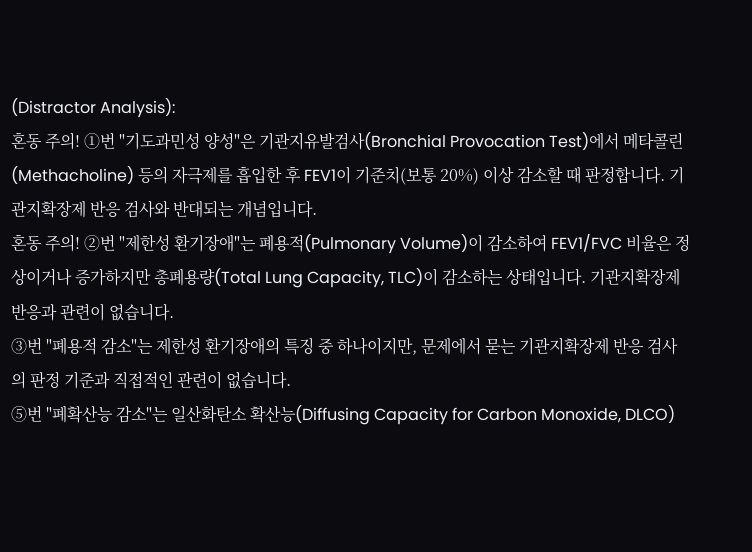(Distractor Analysis):
혼동 주의! ①번 "기도과민성 양성"은 기관지유발검사(Bronchial Provocation Test)에서 메타콜린(Methacholine) 등의 자극제를 흡입한 후 FEV1이 기준치(보통 20%) 이상 감소할 때 판정합니다. 기관지확장제 반응 검사와 반대되는 개념입니다.
혼동 주의! ②번 "제한성 환기장애"는 폐용적(Pulmonary Volume)이 감소하여 FEV1/FVC 비율은 정상이거나 증가하지만 총폐용량(Total Lung Capacity, TLC)이 감소하는 상태입니다. 기관지확장제 반응과 관련이 없습니다.
③번 "폐용적 감소"는 제한성 환기장애의 특징 중 하나이지만, 문제에서 묻는 기관지확장제 반응 검사의 판정 기준과 직접적인 관련이 없습니다.
⑤번 "폐확산능 감소"는 일산화탄소 확산능(Diffusing Capacity for Carbon Monoxide, DLCO)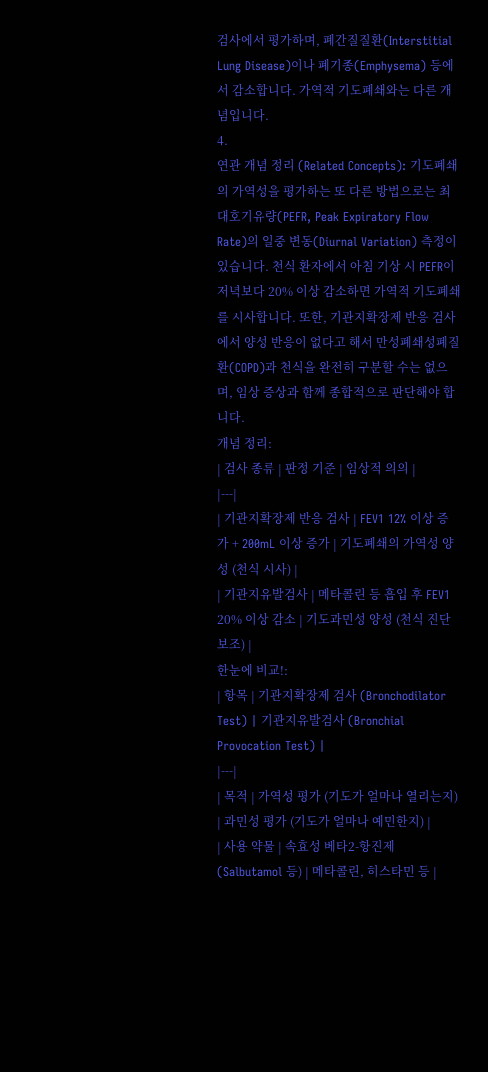검사에서 평가하며, 폐간질질환(Interstitial Lung Disease)이나 폐기종(Emphysema) 등에서 감소합니다. 가역적 기도폐쇄와는 다른 개념입니다.
4.
연관 개념 정리 (Related Concepts): 기도폐쇄의 가역성을 평가하는 또 다른 방법으로는 최대호기유량(PEFR, Peak Expiratory Flow Rate)의 일중 변동(Diurnal Variation) 측정이 있습니다. 천식 환자에서 아침 기상 시 PEFR이 저녁보다 20% 이상 감소하면 가역적 기도폐쇄를 시사합니다. 또한, 기관지확장제 반응 검사에서 양성 반응이 없다고 해서 만성폐쇄성폐질환(COPD)과 천식을 완전히 구분할 수는 없으며, 임상 증상과 함께 종합적으로 판단해야 합니다.
개념 정리:
| 검사 종류 | 판정 기준 | 임상적 의의 |
|---|
| 기관지확장제 반응 검사 | FEV1 12% 이상 증가 + 200mL 이상 증가 | 기도폐쇄의 가역성 양성 (천식 시사) |
| 기관지유발검사 | 메타콜린 등 흡입 후 FEV1 20% 이상 감소 | 기도과민성 양성 (천식 진단 보조) |
한눈에 비교!:
| 항목 | 기관지확장제 검사 (Bronchodilator Test) | 기관지유발검사 (Bronchial Provocation Test) |
|---|
| 목적 | 가역성 평가 (기도가 얼마나 열리는지) | 과민성 평가 (기도가 얼마나 예민한지) |
| 사용 약물 | 속효성 베타2-항진제 (Salbutamol 등) | 메타콜린, 히스타민 등 |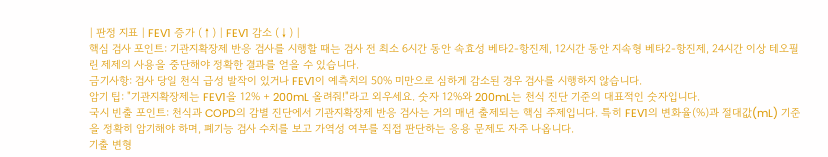| 판정 지표 | FEV1 증가 (↑) | FEV1 감소 (↓) |
핵심 검사 포인트: 기관지확장제 반응 검사를 시행할 때는 검사 전 최소 6시간 동안 속효성 베타2-항진제, 12시간 동안 지속형 베타2-항진제, 24시간 이상 테오필린 제제의 사용을 중단해야 정확한 결과를 얻을 수 있습니다.
금기사항: 검사 당일 천식 급성 발작이 있거나 FEV1이 예측치의 50% 미만으로 심하게 감소된 경우 검사를 시행하지 않습니다.
암기 팁: "기관지확장제는 FEV1을 12% + 200mL 올려줘!"라고 외우세요. 숫자 12%와 200mL는 천식 진단 기준의 대표적인 숫자입니다.
국시 빈출 포인트: 천식과 COPD의 감별 진단에서 기관지확장제 반응 검사는 거의 매년 출제되는 핵심 주제입니다. 특히 FEV1의 변화율(%)과 절대값(mL) 기준을 정확히 암기해야 하며, 폐기능 검사 수치를 보고 가역성 여부를 직접 판단하는 응용 문제도 자주 나옵니다.
기출 변형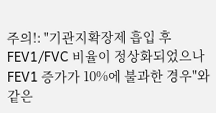주의!: "기관지확장제 흡입 후 FEV1/FVC 비율이 정상화되었으나 FEV1 증가가 10%에 불과한 경우"와 같은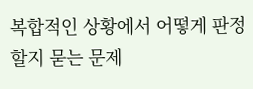복합적인 상황에서 어떻게 판정할지 묻는 문제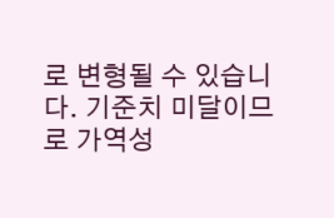로 변형될 수 있습니다. 기준치 미달이므로 가역성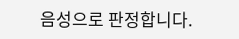음성으로 판정합니다.